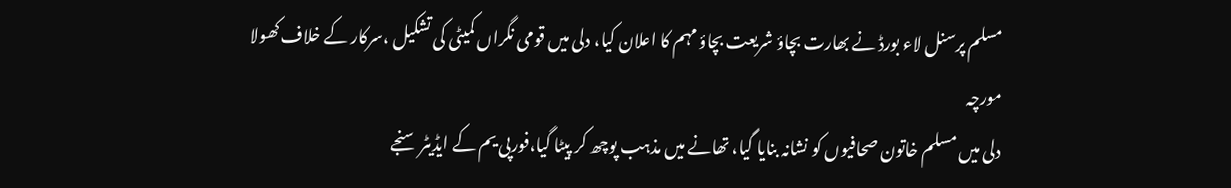مسلم پرسنل لاء بورڈ نے بھارت بچاؤ شریعت بچاؤ مہم کا اعلان کیا، دلی میں قومی نگراں کمیٹی کی تشکیل ،سرکار کے خلاف کھولا مورچہ
دلی میں مسلم خاتون صحافیوں کو نشانہ بنایا گیا، تھانے میں مذہب پوچھ کر پیٹا گیا،فورپی یم کے ایڈیٹر سنجے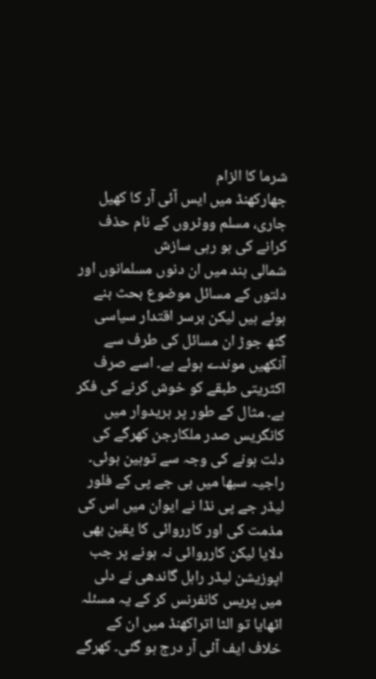شرما کا الزام
جھارکھنڈ میں ایس آئی آر کا کھیل جاری، مسلم ووٹروں کے نام حذف کرانے کی ہو رہی سازش
شمالی ہند میں ان دنوں مسلمانوں اور دلتوں کے مسائل موضوع بحث بنے ہوئے ہیں لیکن برسر اقتدار سیاسی گٹھ جوڑ ان مسائل کی طرف سے آنکھیں موندے ہوئے ہے۔ اسے صرف اکثریتی طبقے کو خوش کرنے کی فکر ہے۔ مثال کے طور پر ہریدوار میں کانگریس صدر ملکارجن کھرگے کی دلت ہونے کی وجہ سے توہین ہوئی۔ راجیہ سبھا میں بی جے پی کے فلور لیڈر جے پی نڈا نے ایوان میں اس کی مذمت کی اور کارروائی کا یقین بھی دلایا لیکن کارروائی نہ ہونے پر جب اپوزیشن لیڈر راہل گاندھی نے دلی میں پریس کانفرنس کر کے یہ مسئلہ اٹھایا تو الٹا اتراکھنڈ میں ان کے خلاف ایف آئی آر درج ہو گئی۔ کھرگے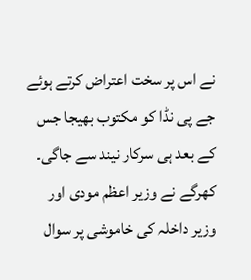نے اس پر سخت اعتراض کرتے ہوئے جے پی نڈا کو مکتوب بھیجا جس کے بعد ہی سرکار نیند سے جاگی۔ کھرگے نے وزیر اعظم مودی اور وزیر داخلہ کی خاموشی پر سوال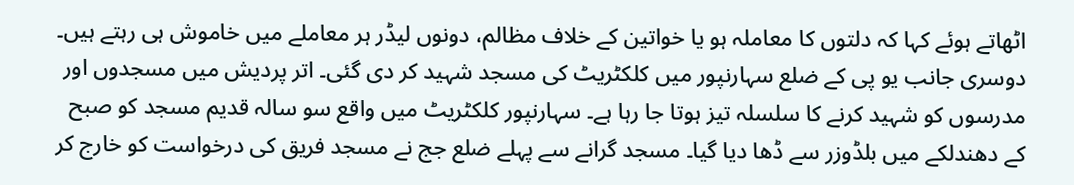اٹھاتے ہوئے کہا کہ دلتوں کا معاملہ ہو یا خواتین کے خلاف مظالم، دونوں لیڈر ہر معاملے میں خاموش ہی رہتے ہیں۔
دوسری جانب یو پی کے ضلع سہارنپور میں کلکٹریٹ کی مسجد شہید کر دی گئی۔ اتر پردیش میں مسجدوں اور مدرسوں کو شہید کرنے کا سلسلہ تیز ہوتا جا رہا ہے۔ سہارنپور کلکٹریٹ میں واقع سو سالہ قدیم مسجد کو صبح کے دھندلکے میں بلڈوزر سے ڈھا دیا گیا۔ مسجد گرانے سے پہلے ضلع جج نے مسجد فریق کی درخواست کو خارج کر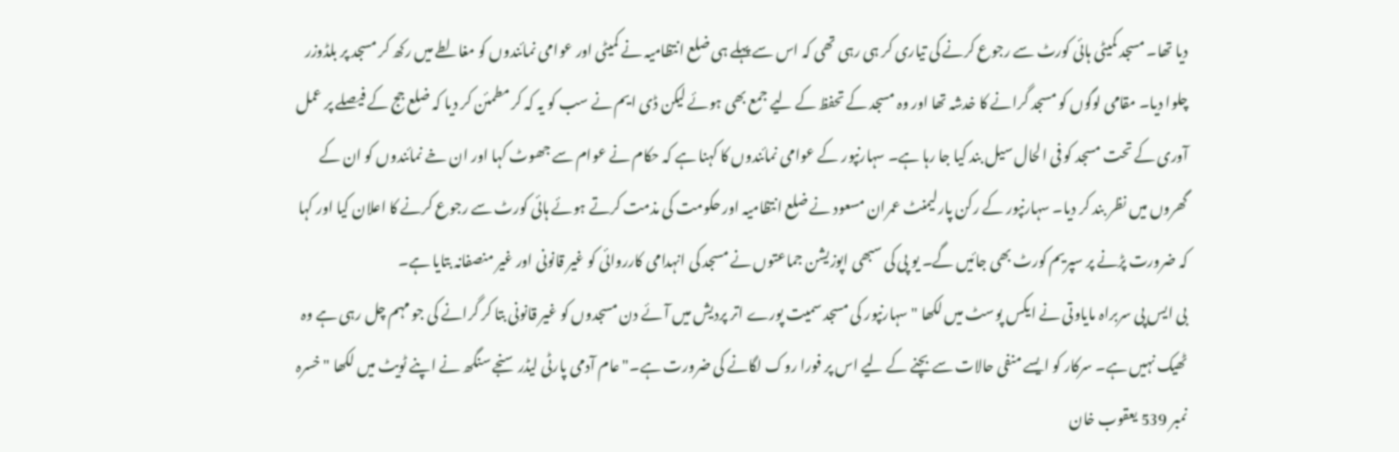دیا تھا۔ مسجد کمیٹی ہائی کورٹ سے رجوع کرنے کی تیاری کر ہی رہی تھی کہ اس سے پہلے ہی ضلع انتظامیہ نے کمیٹی اور عوامی نمائندوں کو مغالطے میں رکھ کر مسجد پر بلڈوزر چلوا دیا۔ مقامی لوگوں کو مسجد گرانے کا خدشہ تھا اور وہ مسجد کے تحفظ کے لیے جمع بھی ہوئے لیکن ڈی ایم نے سب کو یہ کہ کر مطمئن کر دیا کہ ضلع جج کے فیصلے پر عمل آوری کے تحت مسجد کو فی الحال سیل بند کیا جا رہا ہے۔ سہارنپور کے عوامی نمائندوں کا کہنا ہے کہ حکام نے عوام سے جھوٹ کہا اور ان خے نمائندوں کو ان کے گھروں میں نظر بند کر دیا۔ سہارنپور کے رکن پارلیمنٹ عمران مسعود نے ضلع انتظامیہ اور حکومت کی مذمت کرتے ہوئے ہائی کورٹ سے رجوع کرنے کا اعلان کیا اور کہا کہ ضرورت پڑنے پر سپریم کورٹ بھی جائیں گے۔ یو پی کی سبھی اپوزیشن جماعتوں نے مسجد کی انہدامی کارروائی کو غیر قانونی اور غیر منصفانہ بتایا ہے۔
بی ایس پی سربراہ مایاوتی نے ایکس پوسٹ میں لکھا "سہارنپور کی مسجد سمیت پورے اتر پردیش میں آئے دن مسجدوں کو غیر قانونی بتا کر گرانے کی جو مہم چل رہی ہے وہ ٹھیک نہیں ہے۔ سرکار کو ایسے منفی حالات سے بچنے کے لیے اس پر فورا روک لگانے کی ضرورت ہے۔" عام آدمی پارٹی لیڈر سنجے سنگھ نے اپنے ٹویٹ میں لکھا "خسرہ نمبر 539 یعقوب خان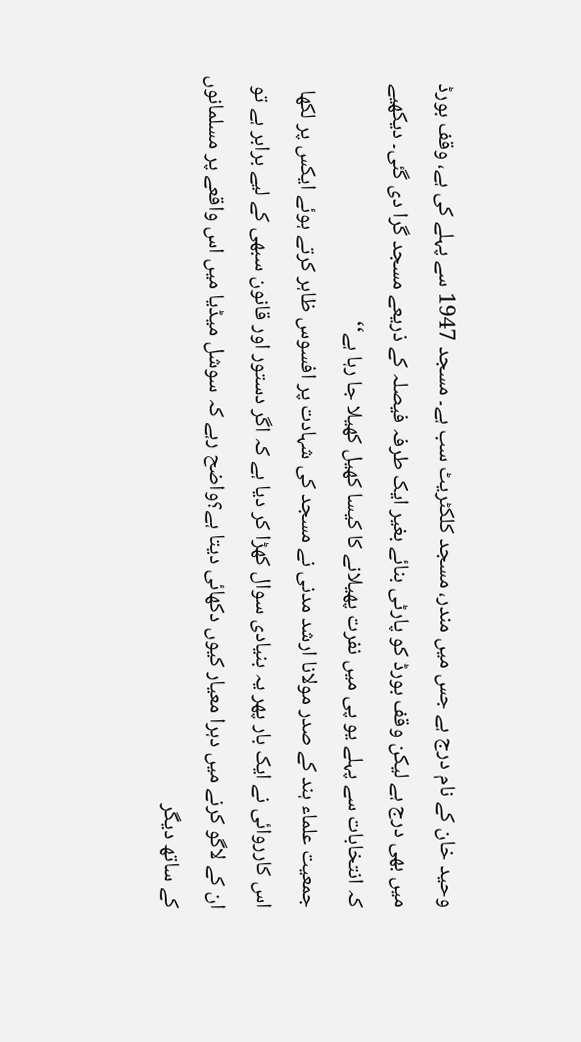وحید خان کے نام درج ہے جس میں مندر، مسجد کلکٹریٹ سب ہے۔ مسجد 1947 سے پہلے کی ہے، وقف بورڈ میں بھی درج ہے لیکن وقف بورڈ کو پارٹی بنائے بغیر ایک طرفہ فیصلہ کے ذریعے مسجد گرا دی گئی۔ دیکھیے کہ انتخابات سے پہلے یو پی میں نفرت پھیلانے کا کیسا کھیل کھیلا جا رہا ہے‘‘
جمعیت علماء ہند کے صدر مولانا ارشد مدنی نے مسجد کی شہادت پر افسوس ظاہر کرتے ہوئے ایکس پر لکھا اس کارروائی نے ایک بار پھر یہ بنیادی سوال کھڑا کر دیا ہے کہ اگر دستور اور قانون سبھی کے لیے برابر ہے تو ان کے لاگو کرنے میں دہرا معیار کیوں دکھائی دیتا ہے؟واضح رہے کہ سوشل میڈیا میں اس واقعے پر مسلمانوں کے ساتھ دیگر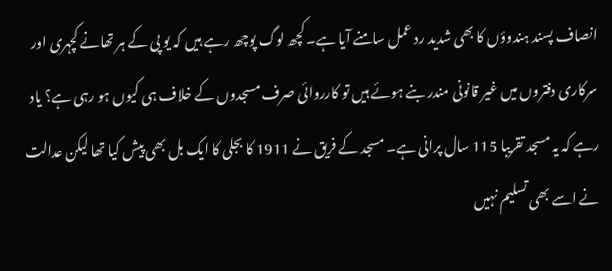انصاف پسند ہندوؤں کا بھی شدید رد عمل سامنے آیا ہے۔ کچھ لوگ پوچھ رہے ہیں کہ یو پی کے ہر تھانے کچہری اور سرکاری دفتروں میں غیر قانونی مندر بنے ہوئے ہیں تو کارروائی صرف مسجدوں کے خلاف ہی کیوں ہو رہی ہے؟ یاد رہے کہ یہ مسجد تقریبا 115 سال پرانی ہے۔ مسجد کے فریق نے 1911 کا بجلی کا ایک بل بھی پیش کیا تھا لیکن عدالت نے اسے بھی تسلیم نہیں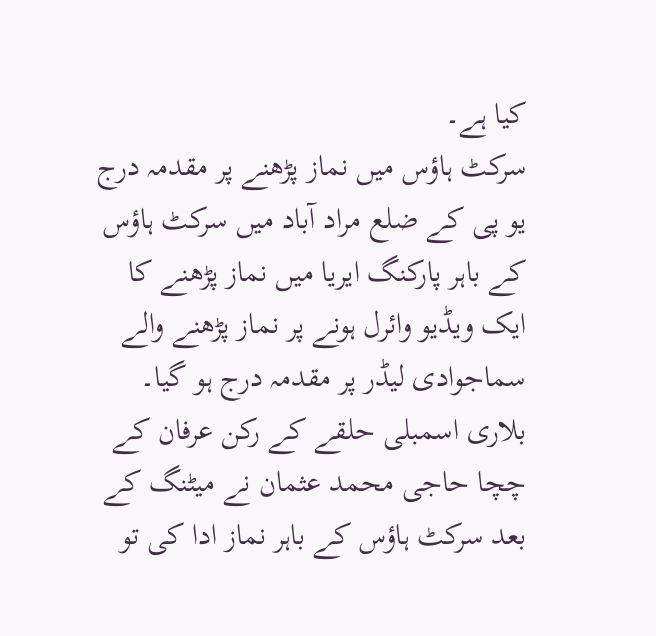کیا ہے۔
سرکٹ ہاؤس میں نماز پڑھنے پر مقدمہ درج
یو پی کے ضلع مراد آباد میں سرکٹ ہاؤس کے باہر پارکنگ ایریا میں نماز پڑھنے کا ایک ویڈیو وائرل ہونے پر نماز پڑھنے والے سماجوادی لیڈر پر مقدمہ درج ہو گیا۔ بلاری اسمبلی حلقے کے رکن عرفان کے چچا حاجی محمد عثمان نے میٹنگ کے بعد سرکٹ ہاؤس کے باہر نماز ادا کی تو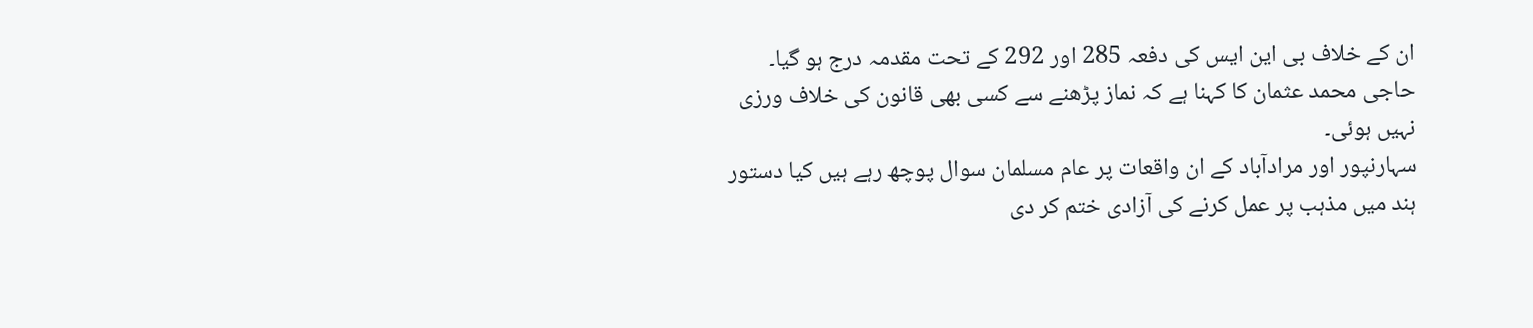ان کے خلاف بی این ایس کی دفعہ 285 اور 292 کے تحت مقدمہ درج ہو گیا۔ حاجی محمد عثمان کا کہنا ہے کہ نماز پڑھنے سے کسی بھی قانون کی خلاف ورزی نہیں ہوئی۔
سہارنپور اور مرادآباد کے ان واقعات پر عام مسلمان سوال پوچھ رہے ہیں کیا دستور ہند میں مذہب پر عمل کرنے کی آزادی ختم کر دی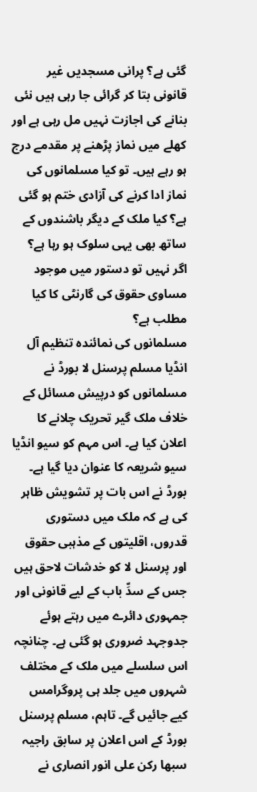گئی ہے؟ پرانی مسجدیں غیر قانونی بتا کر گرائی جا رہی ہیں نئی بنانے کی اجازت نہیں مل رہی ہے اور کھلے میں نماز پڑھنے پر مقدمے درج ہو رہے ہیں۔ تو کیا مسلمانوں کی نماز ادا کرنے کی آزادی ختم ہو گئی ہے؟ کیا ملک کے دیگر باشندوں کے ساتھ بھی یہی سلوک ہو رہا ہے؟ اگر نہیں تو دستور میں موجود مساوی حقوق کی گارنٹی کا کیا مطلب ہے؟
مسلمانوں کی نمائندہ تنظیم آل انڈیا مسلم پرسنل لا بورڈ نے مسلمانوں کو درپیش مسائل کے خلاف ملک گیر تحریک چلانے کا اعلان کیا ہے۔ اس مہم کو سیو انڈیا سیو شریعہ کا عنوان دیا گیا ہے۔ بورڈ نے اس بات پر تشویش ظاہر کی ہے کہ ملک میں دستوری قدروں، اقلیتوں کے مذہبی حقوق اور پرسنل لا کو خدشات لاحق ہیں جس کے سدِّ باب کے لیے قانونی اور جمہوری دائرے میں رہتے ہوئے جدوجہد ضروری ہو گئی ہے۔ چنانچہ اس سلسلے میں ملک کے مختلف شہروں میں جلد ہی پروگرامس کیے جائیں گے۔ تاہم، مسلم پرسنل بورڈ کے اس اعلان پر سابق راجیہ سبھا رکن علی انور انصاری نے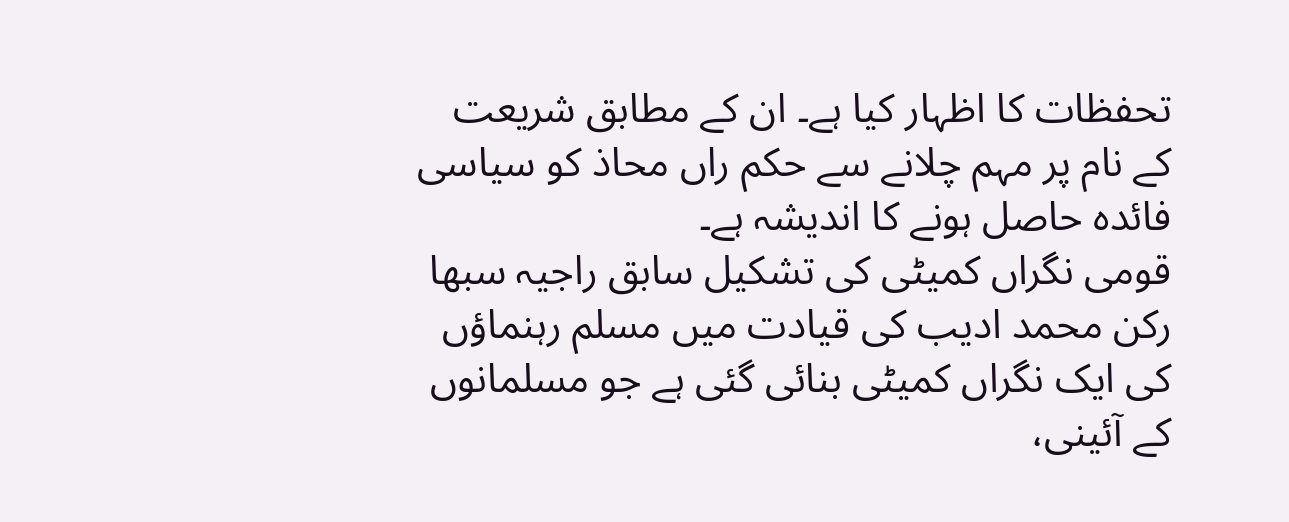تحفظات کا اظہار کیا ہے۔ ان کے مطابق شریعت کے نام پر مہم چلانے سے حکم راں محاذ کو سیاسی فائدہ حاصل ہونے کا اندیشہ ہے۔
قومی نگراں کمیٹی کی تشکیل سابق راجیہ سبھا رکن محمد ادیب کی قیادت میں مسلم رہنماؤں کی ایک نگراں کمیٹی بنائی گئی ہے جو مسلمانوں کے آئینی،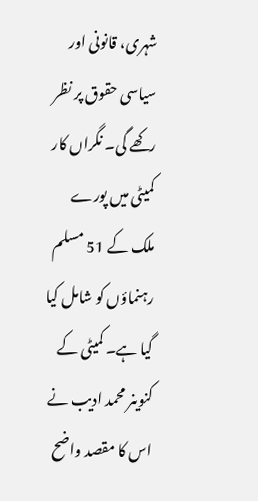شہری، قانونی اور سیاسی حقوق پر نظر رکھے گی۔ نگراں کار کمیٹی میں پورے ملک کے 51 مسلم رہنماؤں کو شامل کیا گیا ہے۔ کمیٹی کے کنوینر محمد ادیب نے اس کا مقصد واضح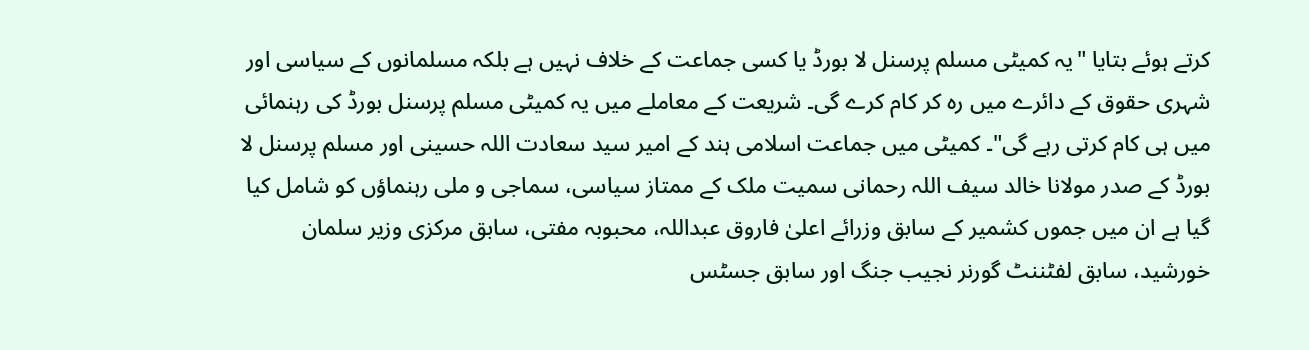کرتے ہوئے بتایا "یہ کمیٹی مسلم پرسنل لا بورڈ یا کسی جماعت کے خلاف نہیں ہے بلکہ مسلمانوں کے سیاسی اور شہری حقوق کے دائرے میں رہ کر کام کرے گی۔ شریعت کے معاملے میں یہ کمیٹی مسلم پرسنل بورڈ کی رہنمائی میں ہی کام کرتی رہے گی"۔ کمیٹی میں جماعت اسلامی ہند کے امیر سید سعادت اللہ حسینی اور مسلم پرسنل لا بورڈ کے صدر مولانا خالد سیف اللہ رحمانی سمیت ملک کے ممتاز سیاسی، سماجی و ملی رہنماؤں کو شامل کیا گیا ہے ان میں جموں کشمیر کے سابق وزرائے اعلیٰ فاروق عبداللہ، محبوبہ مفتی، سابق مرکزی وزیر سلمان خورشید، سابق لفٹننٹ گورنر نجیب جنگ اور سابق جسٹس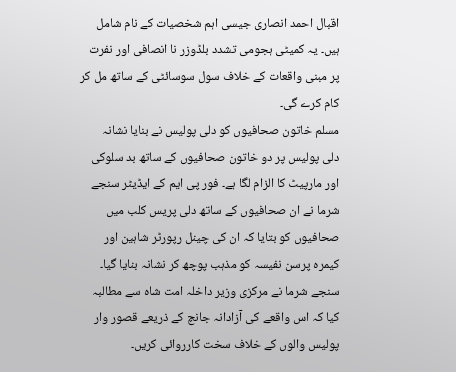اقبال احمد انصاری جیسی اہم شخصیات کے نام شامل ہیں۔ یہ کمیٹی ہجومی تشدد بلڈوزر نا انصافی اور نفرت پر مبنی واقعات کے خلاف سول سوسائٹی کے ساتھ مل کر کام کرے گی۔
مسلم خاتون صحافیوں کو دلی پولیس نے بنایا نشانہ
دلی پولیس پر دو خاتون صحافیوں کے ساتھ بد سلوکی اور مارپیٹ کا الزام لگا ہے۔ فور پی ایم کے ایڈیٹر سنجے شرما نے ان صحافیوں کے ساتھ دلی پریس کلب میں صحافیوں کو بتایا کہ ان کی چینل رپورٹر شاہین اور کیمرہ پرسن نفیسہ کو مذہب پوچھ کر نشانہ بنایا گیا۔ سنجے شرما نے مرکزی وزیر داخلہ امت شاہ سے مطالبہ کیا کہ اس واقعے کی آزادانہ جانچ کے ذریعے قصور وار پولیس والوں کے خلاف سخت کارروائی کریں۔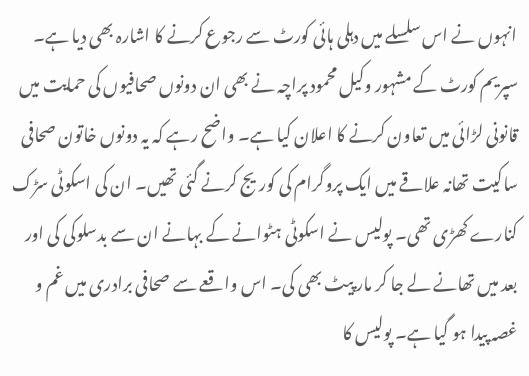انہوں نے اس سلسلے میں دہلی ہائی کورٹ سے رجوع کرنے کا اشارہ بھی دیا ہے۔ سپریم کورٹ کے مشہور وکیل محمود پراچہ نے بھی ان دونوں صحافیوں کی حمایت میں قانونی لڑائی میں تعاون کرنے کا اعلان کیا ہے۔ واضح رہے کہ یہ دونوں خاتون صحافی ساکیت تھانہ علاقے میں ایک پروگرام کی کوریج کرنے گئی تھیں۔ ان کی اسکوٹی سڑک کنارے کھڑی تھی۔ پولیس نے اسکوٹی ہٹوانے کے بہانے ان سے بدسلوکی کی اور بعد میں تھانے لے جا کر مار پیٹ بھی کی۔ اس واقعے سے صحافی برادری میں غم و غصہ پیدا ہو گیا ہے۔ پولیس کا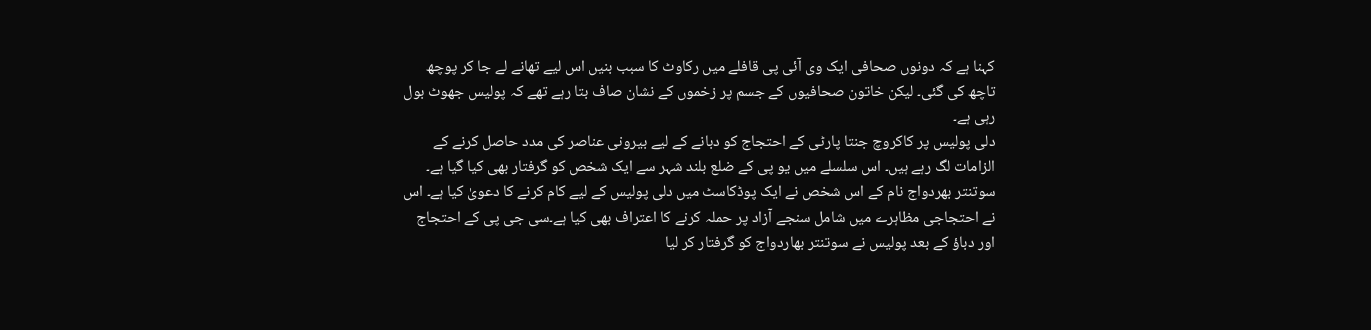کہنا ہے کہ دونوں صحافی ایک وی آئی پی قافلے میں رکاوٹ کا سبب بنیں اس لیے تھانے لے جا کر پوچھ تاچھ کی گئی۔ لیکن خاتون صحافیوں کے جسم پر زخموں کے نشان صاف بتا رہے تھے کہ پولیس جھوٹ بول رہی ہے۔
دلی پولیس پر کاکروچ جنتا پارٹی کے احتجاج کو دبانے کے لیے بیرونی عناصر کی مدد حاصل کرنے کے الزامات لگ رہے ہیں۔ اس سلسلے میں یو پی کے ضلع بلند شہر سے ایک شخص کو گرفتار بھی کیا گیا ہے۔ سوتنتر بھردواج نام کے اس شخص نے ایک پوڈکاسٹ میں دلی پولیس کے لیے کام کرنے کا دعویٰ کیا ہے۔ اس نے احتجاجی مظاہرے میں شامل سنجے آزاد پر حملہ کرنے کا اعتراف بھی کیا ہے۔سی جی پی کے احتجاج اور دباؤ کے بعد پولیس نے سوتنتر بھاردواج کو گرفتار کر لیا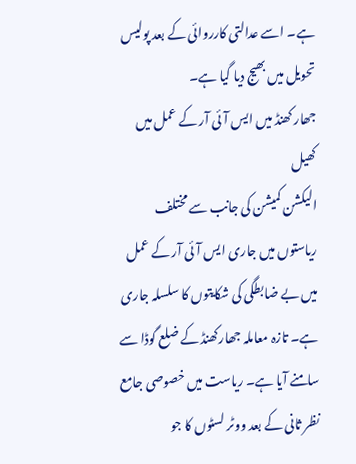ہے۔ اسے عدالتی کارروائی کے بعد پولیس تحویل میں بھیج دیا گیا ہے۔
جھار کھنڈ میں ایس آئی آر کے عمل میں کھیل
الیکشن کمیشن کی جانب سے مختلف ریاستوں میں جاری ایس آئی آر کے عمل میں بے ضابطگی کی شکایتوں کا سلسلہ جاری ہے۔ تازہ معاملہ جھارکھنڈ کے ضلع گوڈا سے سامنے آیا ہے۔ ریاست میں خصوصی جامع نظر ثانی کے بعد ووٹر لسٹوں کا جو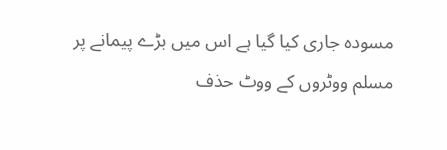مسودہ جاری کیا گیا ہے اس میں بڑے پیمانے پر مسلم ووٹروں کے ووٹ حذف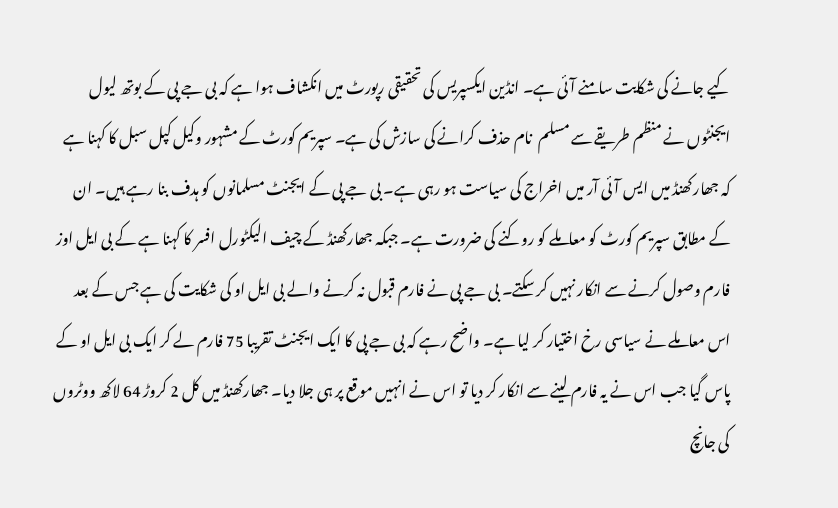کیے جانے کی شکایت سامنے آئی ہے۔ انڈین ایکسپریس کی تحقیقی رپورٹ میں انکشاف ہوا ہے کہ بی جے پی کے بوتھ لیول ایجنٹوں نے منظم طریقے سے مسلم  نام حذف کرانے کی سازش کی ہے۔ سپریم کورٹ کے مشہور وکیل کپل سبل کا کہنا ہے کہ جھارکھنڈ میں ایس آئی آر میں اخراج کی سیاست ہو رہی ہے۔ بی جے پی کے ایجنٹ مسلمانوں کو ہدف بنا رہے ہیں۔ ان کے مطابق سپریم کورٹ کو معاملے کو روکنے کی ضرورت ہے۔ جبکہ جھارکھنڈ کے چیف الیکٹورل افسر کا کہنا ہے کے بی ایل اوز فارم وصول کرنے سے انکار نہیں کر سکتے۔ بی جے پی نے فارم قبول نہ کرنے والے بی ایل او کی شکایت کی ہے جس کے بعد اس معاملے نے سیاسی رخ اختیار کر لیا ہے۔ واضح رہے کہ بی جے پی کا ایک ایجنٹ تقریبا 75 فارم لے کر ایک بی ایل او کے پاس گیا جب اس نے یہ فارم لینے سے انکار کر دیا تو اس نے انہیں موقع پر ہی جلا دیا۔ جھارکھنڈ میں کل 2 کروڑ 64 لاکھ ووٹروں کی جانچ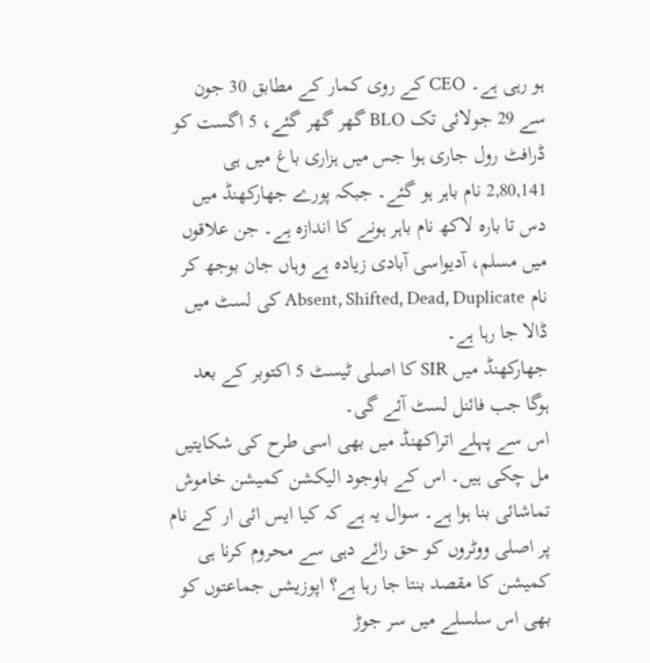ہو رہی ہے۔ CEO کے روی کمار کے مطابق 30 جون سے 29 جولائی تک BLO گھر گھر گئے، 5 اگست کو ڈرافٹ رول جاری ہوا جس میں ہزاری باغ میں ہی 2,80,141 نام باہر ہو گئے۔ جبکہ پورے جھارکھنڈ میں دس تا بارہ لاکھ نام باہر ہونے کا اندازہ ہے۔ جن علاقوں میں مسلم، آدیواسی آبادی زیادہ ہے وہاں جان بوجھ کر نام Absent, Shifted, Dead, Duplicate کی لسٹ میں ڈالا جا رہا ہے۔
جھارکھنڈ میں SIR کا اصلی ٹیسٹ 5 اکتوبر کے بعد ہوگا جب فائنل لسٹ آئے گی۔
اس سے پہلے اتراکھنڈ میں بھی اسی طرح کی شکایتیں مل چکی ہیں۔ اس کے باوجود الیکشن کمیشن خاموش تماشائی بنا ہوا ہے۔ سوال یہ ہے کہ کیا ایس ائی ار کے نام پر اصلی ووٹروں کو حق رائے دہی سے محروم کرنا ہی کمیشن کا مقصد بنتا جا رہا ہے؟ اپوزیشں جماعتوں کو بھی اس سلسلے میں سر جوڑ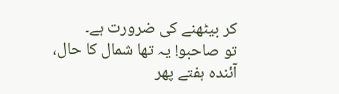کر بیٹھنے کی ضرورت ہے۔
تو صاحبو! یہ تھا شمال کا حال، آئندہ ہفتے پھر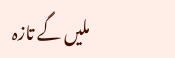ملیں گے تازہ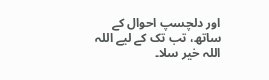اور دلچسپ احوال کے ساتھ، تب تک کے لیے اللہ اللہ خیر سلا۔